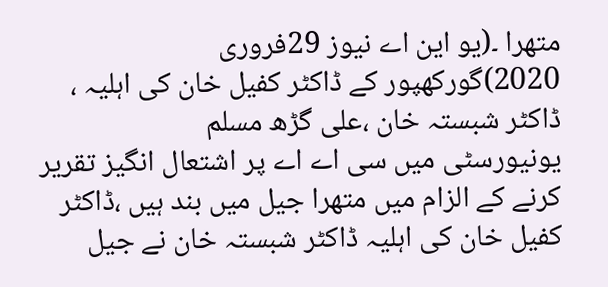متھرا ۔(یو این اے نیوز 29فروری 2020)گورکھپور کے ڈاکٹر کفیل خان کی اہلیہ ، ڈاکٹر شبستہ خان ،علی گڑھ مسلم
یونیورسٹی میں سی اے اے پر اشتعال انگیز تقریر کرنے کے الزام میں متھرا جیل میں بند ہیں ،ڈاکٹر کفیل خان کی اہلیہ ڈاکٹر شبستہ خان نے جیل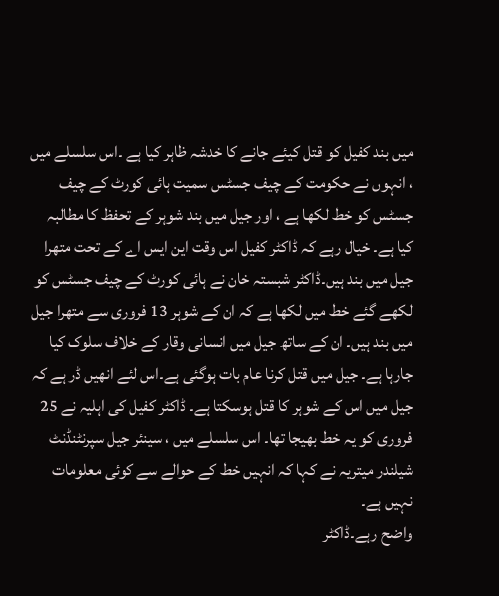میں بند کفیل کو قتل کیئے جانے کا خدشہ ظاہر کیا ہے ۔اس سلسلے میں ، انہوں نے حکومت کے چیف جسٹس سمیت ہائی کورٹ کے چیف جسٹس کو خط لکھا ہے ، اور جیل میں بند شوہر کے تحفظ کا مطالبہ کیا ہے۔ خیال رہے کہ ڈاکٹر کفیل اس وقت این ایس اے کے تحت متھرا جیل میں بند ہیں۔ڈاکٹر شبستہ خان نے ہائی کورٹ کے چیف جسٹس کو لکھے گئے خط میں لکھا ہے کہ ان کے شوہر 13 فروری سے متھرا جیل میں بند ہیں۔ ان کے ساتھ جیل میں انسانی وقار کے خلاف سلوک کیا جارہا ہے۔ جیل میں قتل کرنا عام بات ہوگئی ہے۔اس لئے انھیں ڈر ہے کہ جیل میں اس کے شوہر کا قتل ہوسکتا ہے۔ ڈاکٹر کفیل کی اہلیہ نے 25 فروری کو یہ خط بھیجا تھا۔ اس سلسلے میں ، سینئر جیل سپرنٹنڈنٹ شیلندر میتریہ نے کہا کہ انہیں خط کے حوالے سے کوئی معلومات نہیں ہے۔
واضح رہے۔ڈاکٹر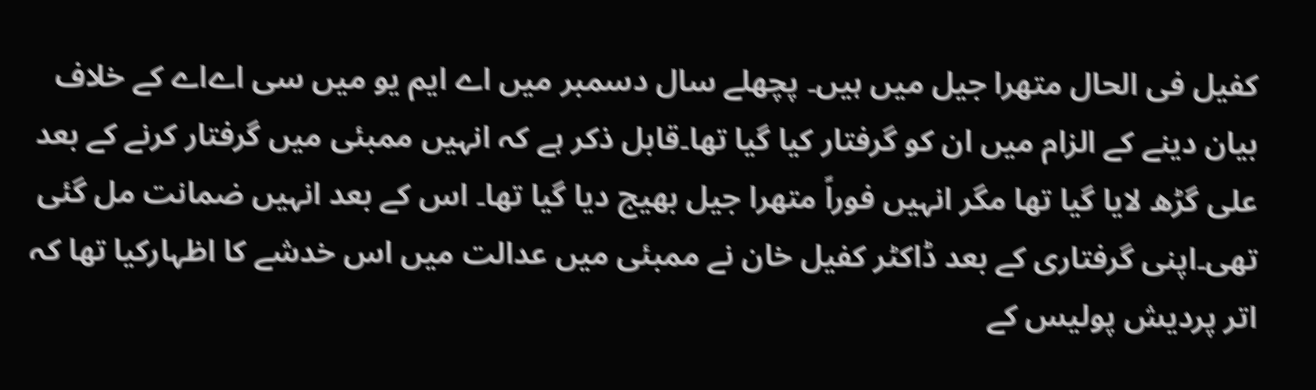کفیل فی الحال متھرا جیل میں ہیں۔ پچھلے سال دسمبر میں اے ایم یو میں سی اےاے کے خلاف بیان دینے کے الزام میں ان کو گرفتار کیا گیا تھا۔قابل ذکر ہے کہ انہیں ممبئی میں گرفتار کرنے کے بعد علی گڑھ لایا گیا تھا مگر انہیں فوراً متھرا جیل بھیج دیا گیا تھا۔ اس کے بعد انہیں ضمانت مل گئی تھی۔اپنی گرفتاری کے بعد ڈاکٹر کفیل خان نے ممبئی میں عدالت میں اس خدشے کا اظہارکیا تھا کہ اتر پردیش پولیس کے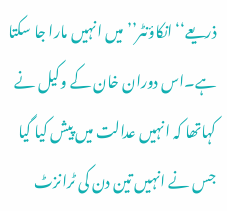ذریعے‘‘انکاؤنٹر’’ میں انہیں مارا جا سکتا ہے۔اس دوران خان کے وکیل نے کہاتھا کہ انہیں عدالت میں پیش کیا گیا جس نے انہیں تین دن کی ٹرانزٹ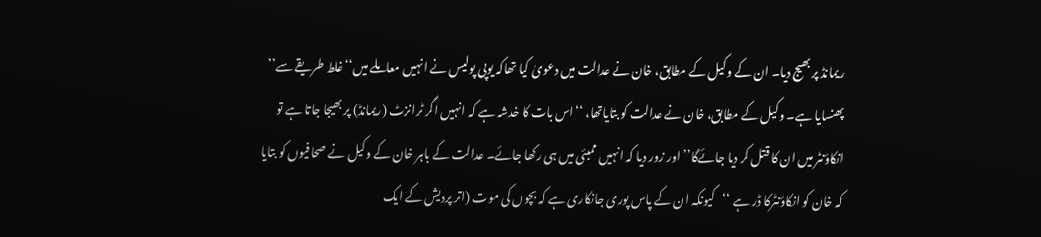ریمانڈ پر بھیج دیا۔ ان کے وکیل کے مطابق، خان نے عدالت میں دعویٰ کیا تھاکہ یوپی پولیس نے انہیں معاملے میں‘‘غلط طریقے سے’’ پھنسایا ہے۔ وکیل کے مطابق، خان نے عدالت کو بتایاتھا، ‘‘اس بات کا خدشہ ہے کہ انہیں اگر ٹرانزٹ (ریمانڈ) پر بھیجا جاتا ہے تو انکاؤنٹر میں ان کا قتل کر دیا جائےگا’’ اور زور دیا کہ انہیں ممبئی میں ہی رکھا جائے۔ عدالت کے باہر خان کے وکیل نے صحافیوں کو بتایا کہ خان کو انکاؤنٹرکا ڈر ہے ‘‘کیونکہ ان کے پاس پوری جانکاری ہے کہ بچوں کی موت (اتر پردیش کے ایک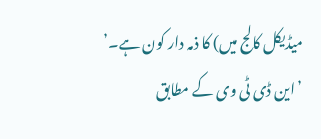میڈیکل کالج میں) کا ذمہ دار کون ہے۔’
’این ڈی ٹی وی کے مطابق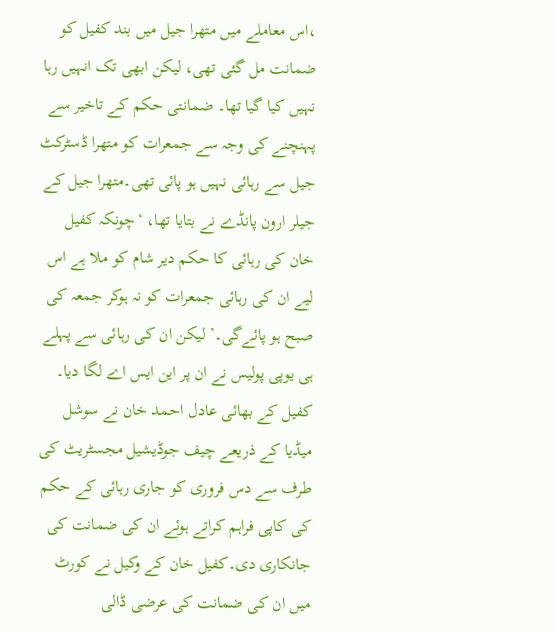،اس معاملے میں متھرا جیل میں بند کفیل کو ضمانت مل گئی تھی، لیکن ابھی تک انہیں رہا نہیں کیا گیا تھا۔ ضمانتی حکم کے تاخیر سے پہنچنے کی وجہ سے جمعرات کو متھرا ڈسٹرکٹ جیل سے رہائی نہیں ہو پائی تھی۔متھرا جیل کے جیلر ارون پانڈے نے بتایا تھا، ‘چونکہ کفیل خان کی رہائی کا حکم دیر شام کو ملا ہے اس لیے ان کی رہائی جمعرات کو نہ ہوکر جمعہ کی صبح ہو پائےگی۔’ لیکن ان کی رہائی سے پہلے ہی یوپی پولیس نے ان پر این ایس اے لگا دیا۔ کفیل کے بھائی عادل احمد خان نے سوشل میڈیا کے ذریعے چیف جوڈیشیل مجسٹریٹ کی طرف سے دس فروری کو جاری رہائی کے حکم کی کاپی فراہم کراتے ہوئے ان کی ضمانت کی جانکاری دی۔کفیل خان کے وکیل نے کورٹ میں ان کی ضمانت کی عرضی ڈالی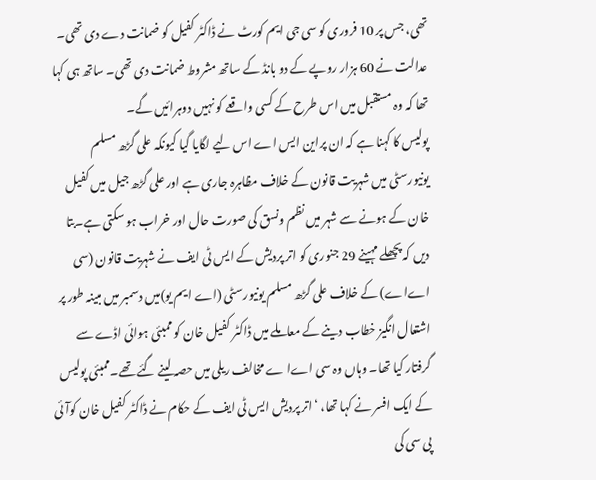تھی، جس پر 10 فروری کو سی جی ایم کورٹ نے ڈاکٹر کفیل کو ضمانت دے دی تھی۔ عدالت نے 60 ہزار روپے کے دو بانڈ کے ساتھ مشروط ضمانت دی تھی۔ ساتھ ہی کہا تھا کہ وہ مستقبل میں اس طرح کے کسی واقعے کو نہیں دوہرائیں گے۔
پولیس کا کہنا ہے کہ ان پراین ایس اے اس لیے لگایا گیا کیونکہ علی گڑھ مسلم یونیورسٹی میں شہریت قانون کے خلاف مظاہرہ جاری ہے اور علی گڑھ جیل میں کفیل خان کے ہونے سے شہر میں نظم ونسق کی صورت حال اور خراب ہو سکتی ہے۔بتا دیں کہ پچھلے مہینے 29 جنوری کو اتر پردیش کے ایس ٹی ایف نے شہریت قانون (سی اےاے) کے خلاف علی گڑھ مسلم یونیورسٹی (اے ایم یو)میں دسمبر میں مبینہ طور پر اشتعال انگیز خطاب دینے کے معاملے میں ڈاکٹر کفیل خان کو ممبئی ہوائی اڈے سے گرفتار کیا تھا۔ وہاں وہ سی اےا ے مخالف ریلی میں حصہ لینے گئے تھے۔ممبئی پولیس کے ایک افسر نے کہا تھا، ‘اتر پردیش ایس ٹی ایف کے حکام نے ڈاکٹر کفیل خان کوآئی پی سی کی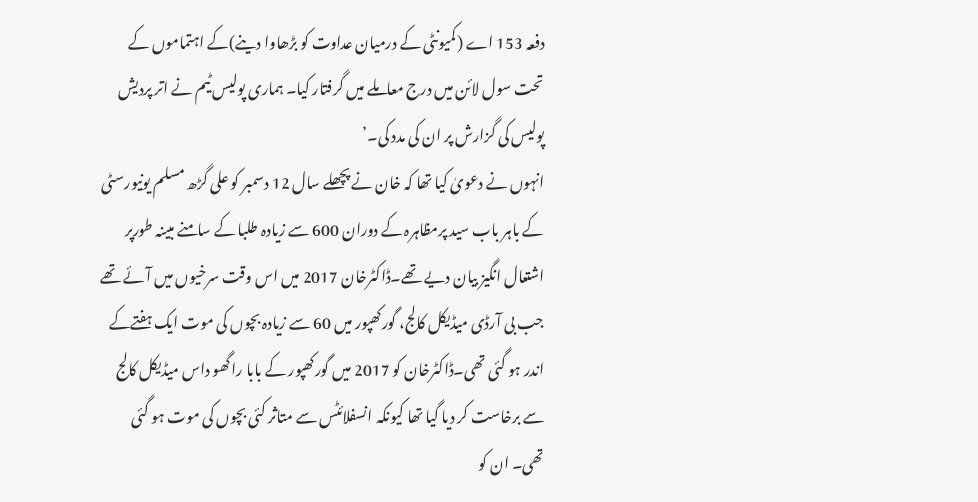دفعہ 153 اے (کمیونٹی کے درمیان عداوت کو بڑھاوا دینے)کے اہتماموں کے تحت سول لائن میں درج معاملے میں گرفتار کیا۔ ہماری پولیس ٹیم نے اتر پردیش پولیس کی گزارش پر ان کی مدد کی۔’
انہوں نے دعویٰ کیا تھا کہ خان نے پچھلے سال 12 دسمبر کو علی گڑھ مسلم یونیورسٹی کے باہر باب سید پرمظاہرہ کے دوران 600 سے زیادہ طلبا کے سامنے مبینہ طورپر اشتعال انگیز بیان دیے تھے۔ڈاکٹرخان 2017 میں اس وقت سرخیوں میں آئے تھے جب بی آرڈی میڈیکل کالج، گورکھپور میں 60 سے زیادہ بچوں کی موت ایک ہفتےکے اندر ہو گئی تھی۔ڈاکٹرخان کو 2017 میں گورکھپور کے بابا راگھو داس میڈیکل کالج سے برخاست کر دیا گیا تھا کیونکہ انسفلائٹس سے متاثر کئی بچوں کی موت ہو گئی تھی۔ ان کو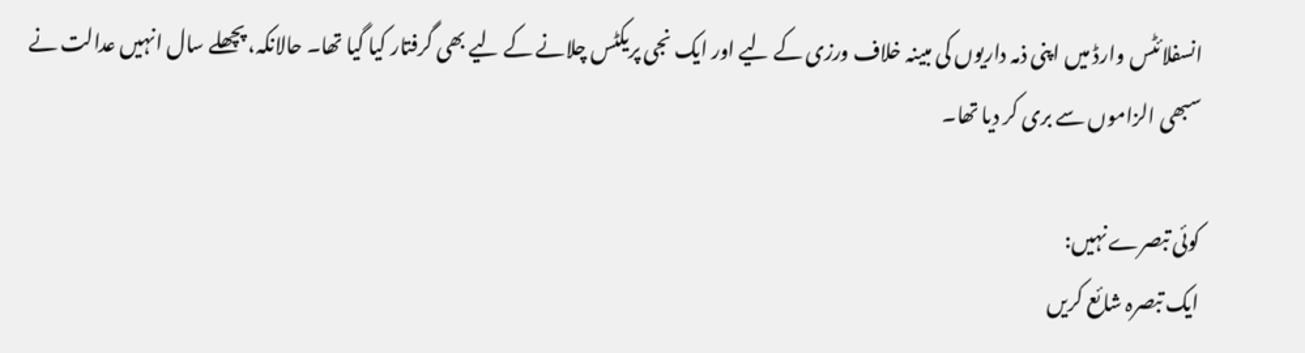انسفلائٹس وارڈ میں اپنی ذمہ داریوں کی مبینہ خلاف ورزی کے لیے اور ایک نجی پریکٹس چلانے کے لیے بھی گرفتار کیا گیا تھا۔ حالانکہ، پچھلے سال انہیں عدالت نے سبھی الزاموں سے بری کر دیا تھا۔

کوئی تبصرے نہیں:
ایک تبصرہ شائع کریں